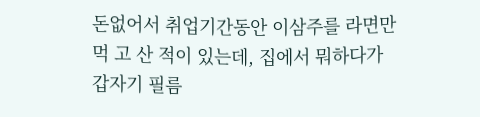돈없어서 취업기간동안 이삼주를 라면만 먹 고 산 적이 있는데, 집에서 뭐하다가 갑자기 필름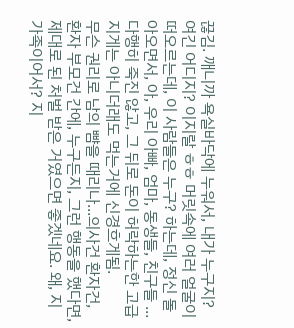끊김. 깨니까 욕실바닥에 누워서, 내가 누구지? 여긴 어디지? 이지랄 ㅎㅎ 머릿속에 여러 얼굴이 떠오르는데, 이 사람들은 누구? 하는데, 정신 돌아오면서, 아, 우리 아빠, 엄마, 동생들, 친구들 ... 다행히 죽진 않고, 그 뒤로 돈이 허락하는한 고급지게는 아니더래도 먹는거에 신경흐게됨.
무슨 권리로 남의 뺨을 때리나...의사건 환자건, 환자 부모건 간에, 누구든지, 그런 행동을 했다면, 제대로 된 처벌 받은 거였으면 좋겠네요. 왜, 지 가족이어서? 지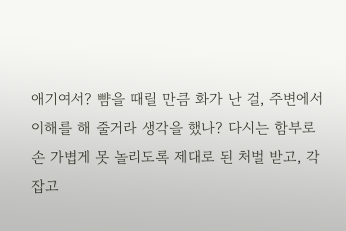애기여서? 뺨을 때릴 만큼 화가 난 걸, 주변에서 이해를 해 줄거라 생각을 했나? 다시는 함부로 손 가볍게 못 놀리도록 제대로 된 처벌 받고, 각잡고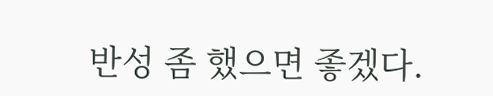반성 좀 했으면 좋겠다.